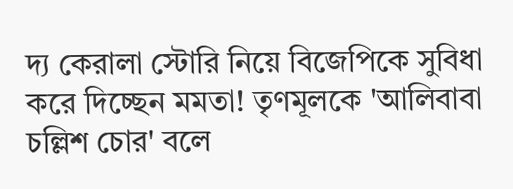দ্য কেরালা স্টোরি নিয়ে বিজেপিকে সুবিধা করে দিচ্ছেন মমতা! তৃণমূলকে 'আলিবাবা চল্লিশ চোর' বলে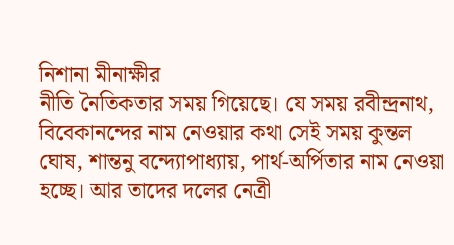নিশানা মীনাক্ষীর
নীতি নৈতিকতার সময় গিয়েছে। যে সময় রবীন্দ্রনাথ, বিবেকানন্দের নাম নেওয়ার কথা সেই সময় কুন্তল ঘোষ, শান্তনু বন্দ্যোপাধ্যায়, পার্থ-অর্পিতার নাম নেওয়া হচ্ছে। আর তাদের দলের নেত্রী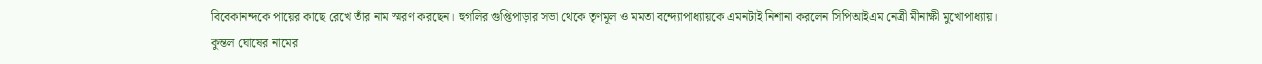বিবেকানন্দকে পায়ের কাছে রেখে তাঁর নাম স্মরণ করছেন। হুগলির গুপ্তিপাড়ার সভা থেকে তৃণমূল ও মমতা বন্দ্যোপাধ্যায়কে এমনটাই নিশানা করলেন সিপিআইএম নেত্রী মীনাক্ষী মুখোপাধ্যায়।
কুন্তল ঘোষের নামের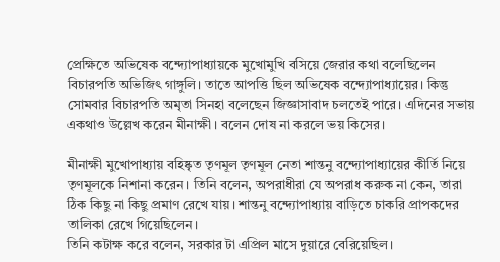প্রেক্ষিতে অভিষেক বন্দ্যোপাধ্যায়কে মুখোমুখি বসিয়ে জেরার কথা বলেছিলেন বিচারপতি অভিজিৎ গাঙ্গুলি। তাতে আপত্তি ছিল অভিষেক বন্দ্যোপাধ্যায়ের। কিন্তু সোমবার বিচারপতি অমৃতা সিনহা বলেছেন জিজ্ঞাসাবাদ চলতেই পারে। এদিনের সভায় একথাও উল্লেখ করেন মীনাক্ষী। বলেন দোষ না করলে ভয় কিসের।

মীনাক্ষী মুখোপাধ্যায় বহিষ্কৃত তৃণমূল তৃণমূল নেতা শান্তনু বন্দ্যোপাধ্যায়ের কীর্তি নিয়ে তৃণমূলকে নিশানা করেন। তিনি বলেন, অপরাধীরা যে অপরাধ করুক না কেন, তারা ঠিক কিছু না কিছু প্রমাণ রেখে যায়। শান্তনু বন্দ্যোপাধ্যায় বাড়িতে চাকরি প্রাপকদের তালিকা রেখে গিয়েছিলেন।
তিনি কটাক্ষ করে বলেন, সরকার টা এপ্রিল মাসে দুয়ারে বেরিয়েছিল।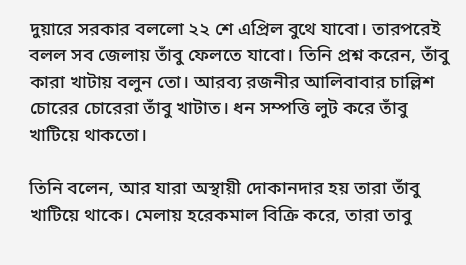দুয়ারে সরকার বললো ২২ শে এপ্রিল বুথে যাবো। তারপরেই বলল সব জেলায় তাঁবু ফেলতে যাবো। তিনি প্রশ্ন করেন, তাঁবু কারা খাটায় বলুন তো। আরব্য রজনীর আলিবাবার চাল্লিশ চোরের চোরেরা তাঁবু খাটাত। ধন সম্পত্তি লুট করে তাঁবু খাটিয়ে থাকতো।

তিনি বলেন, আর যারা অস্থায়ী দোকানদার হয় তারা তাঁবু খাটিয়ে থাকে। মেলায় হরেকমাল বিক্রি করে, তারা তাবু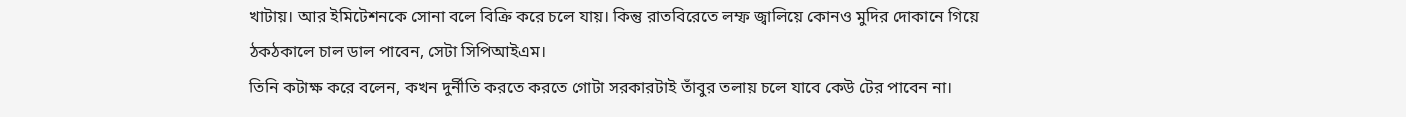খাটায়। আর ইমিটেশনকে সোনা বলে বিক্রি করে চলে যায়। কিন্তু রাতবিরেতে লম্ফ জ্বালিয়ে কোনও মুদির দোকানে গিয়ে ঠকঠকালে চাল ডাল পাবেন, সেটা সিপিআইএম।
তিনি কটাক্ষ করে বলেন, কখন দুর্নীতি করতে করতে গোটা সরকারটাই তাঁবুর তলায় চলে যাবে কেউ টের পাবেন না।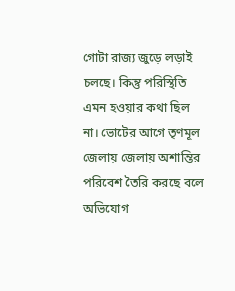গোটা রাজ্য জুড়ে লড়াই চলছে। কিন্তু পরিস্থিতি এমন হওয়ার কথা ছিল না। ভোটের আগে তৃণমূল জেলায় জেলায় অশান্তির পরিবেশ তৈরি করছে বলে অভিযোগ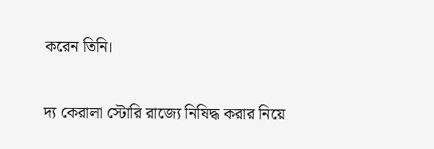করেন তিনি।

দ্য কেরালা স্টোরি রাজ্যে নিষিদ্ধ করার নিয়ে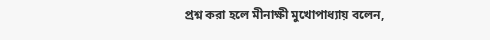প্রশ্ন করা হলে মীনাক্ষী মুখোপাধ্যায় বলেন,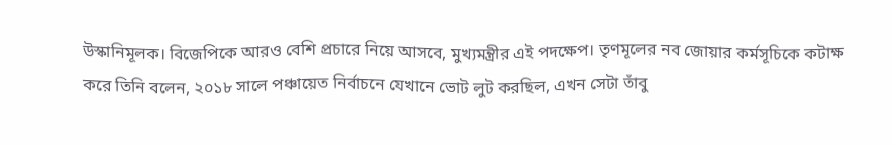উস্কানিমূলক। বিজেপিকে আরও বেশি প্রচারে নিয়ে আসবে, মুখ্যমন্ত্রীর এই পদক্ষেপ। তৃণমূলের নব জোয়ার কর্মসূচিকে কটাক্ষ করে তিনি বলেন, ২০১৮ সালে পঞ্চায়েত নির্বাচনে যেখানে ভোট লুট করছিল, এখন সেটা তাঁবু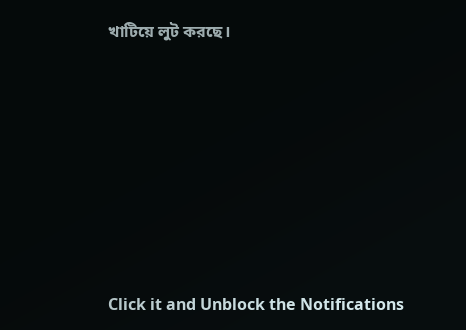খাটিয়ে লুট করছে।












Click it and Unblock the Notifications